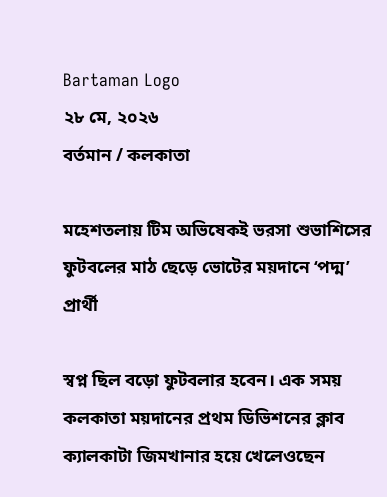Bartaman Logo
২৮ মে, ২০২৬
বর্তমান / কলকাতা

মহেশতলায় টিম অভিষেকই ভরসা শুভাশিসের ফুটবলের মাঠ ছেড়ে ভোটের ময়দানে ‘পদ্ম’ প্রার্থী

স্বপ্ন ছিল বড়ো ফুটবলার হবেন। এক সময় কলকাতা ময়দানের প্রথম ডিভিশনের ক্লাব ক্যালকাটা জিমখানার হয়ে খেলেওছেন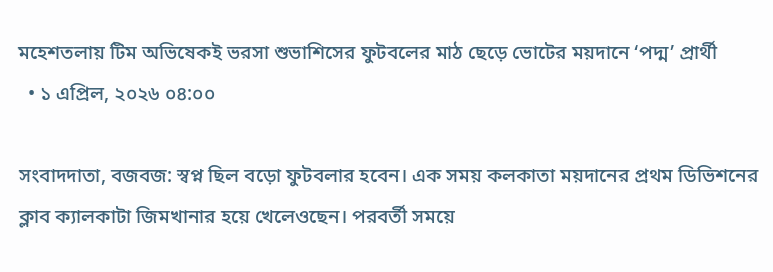মহেশতলায় টিম অভিষেকই ভরসা শুভাশিসের ফুটবলের মাঠ ছেড়ে ভোটের ময়দানে ‘পদ্ম’ প্রার্থী
  • ১ এপ্রিল, ২০২৬ ০৪:০০

সংবাদদাতা, বজবজ: স্বপ্ন ছিল বড়ো ফুটবলার হবেন। এক সময় কলকাতা ময়দানের প্রথম ডিভিশনের ক্লাব ক্যালকাটা জিমখানার হয়ে খেলেওছেন। পরবর্তী সময়ে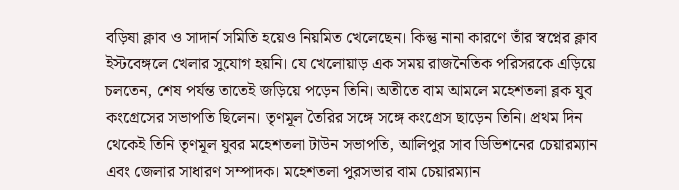বড়িষা ক্লাব ও সাদার্ন সমিতি হয়েও নিয়মিত খেলেছেন। কিন্তু নানা কারণে তাঁর স্বপ্নের ক্লাব ইস্টবেঙ্গলে খেলার সুযোগ হয়নি। যে খেলোয়াড় এক সময় রাজনৈতিক পরিসরকে এড়িয়ে চলতেন, শেষ পর্যন্ত তাতেই জড়িয়ে পড়েন তিনি। অতীতে বাম আমলে মহেশতলা ব্লক যুব কংগ্রেসের সভাপতি ছিলেন। তৃণমূল তৈরির সঙ্গে সঙ্গে কংগ্রেস ছাড়েন তিনি। প্রথম দিন থেকেই তিনি তৃণমূল যুবর মহেশতলা টাউন সভাপতি, আলিপুর সাব ডিভিশনের চেয়ারম্যান এবং জেলার সাধারণ সম্পাদক। মহেশতলা পুরসভার বাম চেয়ারম্যান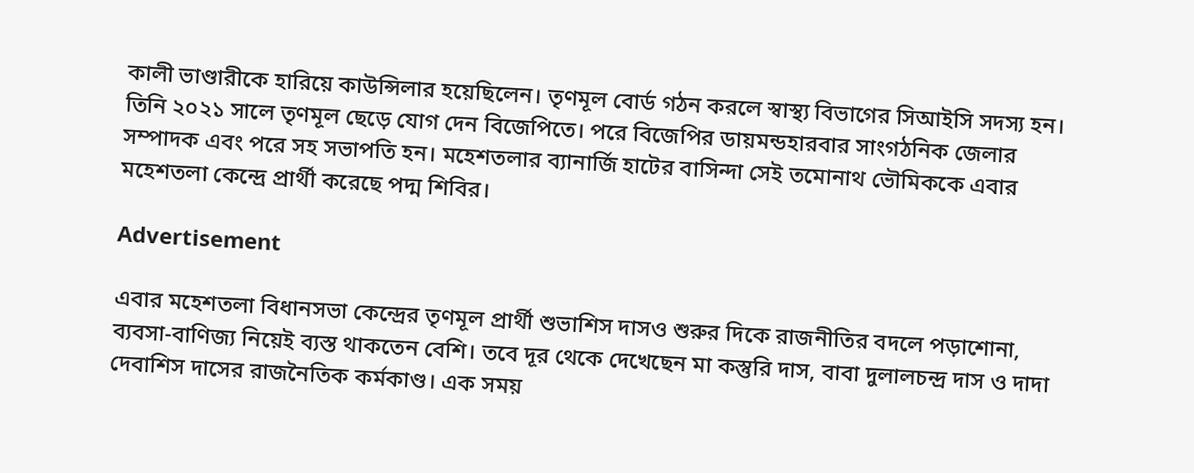কালী ভাণ্ডারীকে হারিয়ে কাউন্সিলার হয়েছিলেন। তৃণমূল বোর্ড গঠন করলে স্বাস্থ্য বিভাগের সিআইসি সদস্য হন। তিনি ২০২১ সালে তৃণমূল ছেড়ে যোগ দেন বিজেপিতে। পরে বিজেপির ডায়মন্ডহারবার সাংগঠনিক জেলার সম্পাদক এবং পরে সহ সভাপতি হন। মহেশতলার ব্যানার্জি হাটের বাসিন্দা সেই তমোনাথ ভৌমিককে এবার মহেশতলা কেন্দ্রে প্রার্থী করেছে পদ্ম শিবির।

Advertisement

এবার মহেশতলা বিধানসভা কেন্দ্রের তৃণমূল প্রার্থী শুভাশিস দাসও শুরুর দিকে রাজনীতির বদলে পড়াশোনা, ব্যবসা-বাণিজ্য নিয়েই ব্যস্ত থাকতেন বেশি। তবে দূর থেকে দেখেছেন মা কস্তুরি দাস, বাবা দুলালচন্দ্র দাস ও দাদা দেবাশিস দাসের রাজনৈতিক কর্মকাণ্ড। এক সময়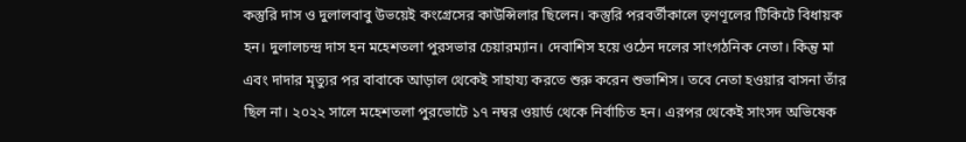কস্তুরি দাস ও দুলালবাবু উভয়েই কংগ্রেসের কাউন্সিলার ছিলেন। কস্তুরি পরবর্তীকালে তৃণণূলের টিকিটে বিধায়ক হন। দুলালচন্দ্র দাস হন মহেশতলা পুরসভার চেয়ারম্যান। দেবাশিস হয়ে ওঠেন দলের সাংগঠনিক নেতা। কিন্তু মা এবং দাদার মৃত্যুর পর বাবাকে আড়াল থেকেই সাহায্য করতে শুরু করেন শুভাশিস। তবে নেতা হওয়ার বাসনা তাঁর ছিল না। ২০২২ সালে মহেশতলা পুরভোটে ১৭ নম্বর ওয়ার্ড থেকে নির্বাচিত হন। এরপর থেকেই সাংসদ অভিষেক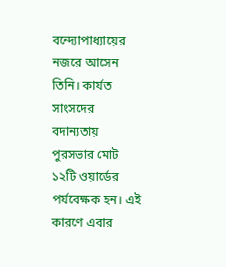বন্দ্যোপাধ্যায়ের নজরে আসেন তিনি। কার্যত সাংসদের বদান্যতায় পুরসভার মোট ১২টি ওয়ার্ডের পর্যবেক্ষক হন। এই কারণে এবার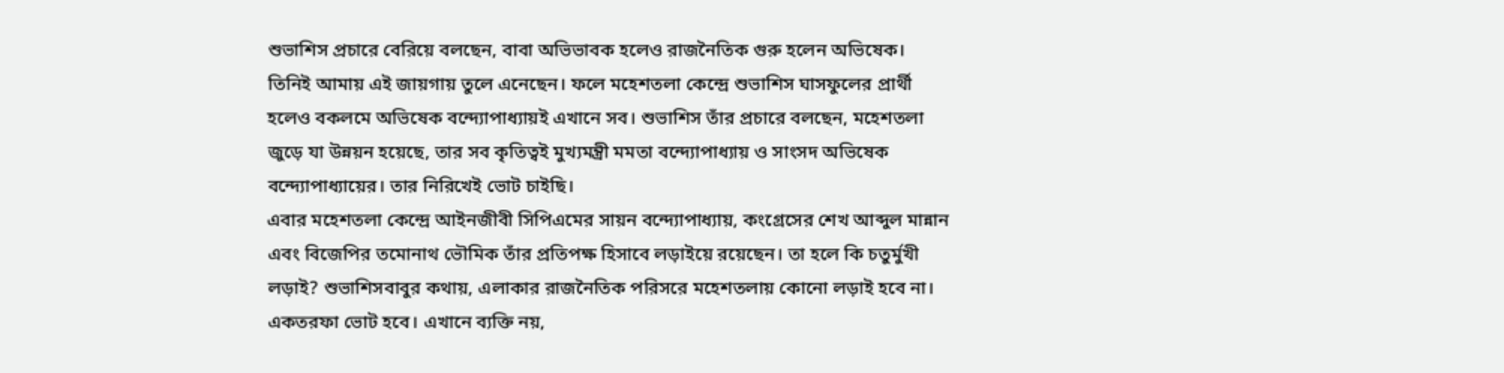শুভাশিস প্রচারে বেরিয়ে বলছেন, বাবা অভিভাবক হলেও রাজনৈতিক গুরু হলেন অভিষেক। তিনিই আমায় এই জায়গায় তুলে এনেছেন। ফলে মহেশতলা কেন্দ্রে শুভাশিস ঘাসফুলের প্রার্থী হলেও বকলমে অভিষেক বন্দ্যোপাধ্যায়ই এখানে সব। শুভাশিস তাঁর প্রচারে বলছেন, মহেশতলা জুড়ে যা উন্নয়ন হয়েছে, তার সব কৃতিত্বই মুখ্যমন্ত্রী মমতা বন্দ্যোপাধ্যায় ও সাংসদ অভিষেক বন্দ্যোপাধ্যায়ের। তার নিরিখেই ভোট চাইছি।
এবার মহেশতলা কেন্দ্রে আইনজীবী সিপিএমের সায়ন বন্দ্যোপাধ্যায়, কংগ্রেসের শেখ আব্দুল মান্নান এবং বিজেপির তমোনাথ ভৌমিক তাঁর প্রতিপক্ষ হিসাবে লড়াইয়ে রয়েছেন। তা হলে কি চতুর্মুখী লড়াই? শুভাশিসবাবুর কথায়, এলাকার রাজনৈতিক পরিসরে মহেশতলায় কোনো লড়াই হবে না। একতরফা ভোট হবে। এখানে ব্যক্তি নয়,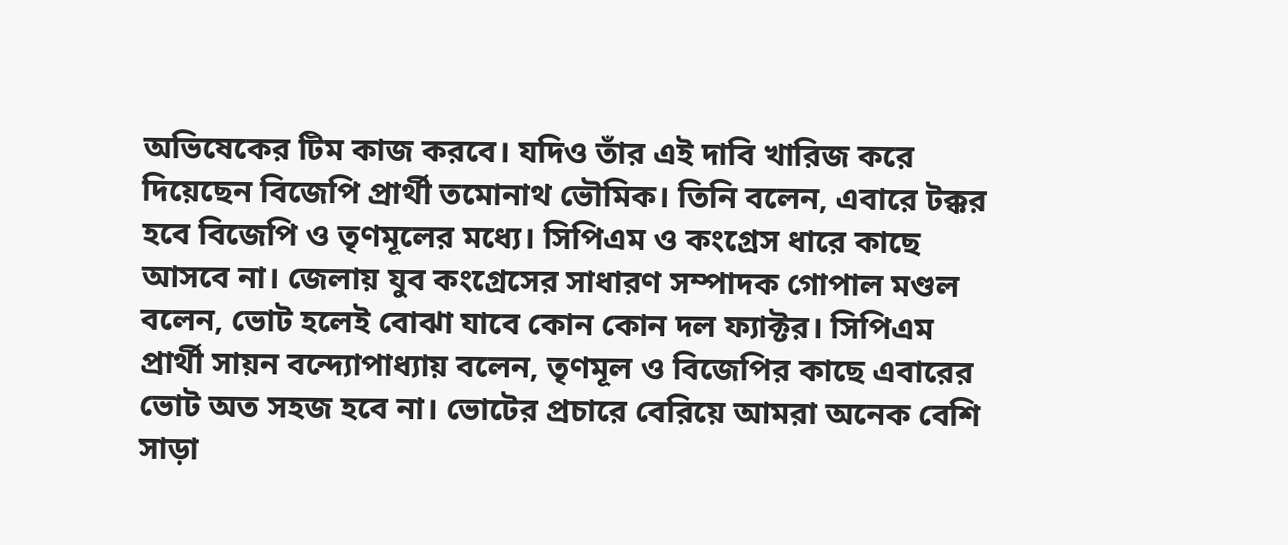অভিষেকের টিম কাজ করবে। যদিও তাঁর এই দাবি খারিজ করে দিয়েছেন বিজেপি প্রার্থী তমোনাথ ভৌমিক। তিনি বলেন, এবারে টক্কর হবে বিজেপি ও তৃণমূলের মধ্যে। সিপিএম ও কংগ্রেস ধারে কাছে আসবে না। জেলায় যুব কংগ্রেসের সাধারণ সম্পাদক গোপাল মণ্ডল বলেন, ভোট হলেই বোঝা যাবে কোন কোন দল ফ্যাক্টর। সিপিএম প্রার্থী সায়ন বন্দ্যোপাধ্যায় বলেন, তৃণমূল ও বিজেপির কাছে এবারের ভোট অত সহজ হবে না। ভোটের প্রচারে বেরিয়ে আমরা অনেক বেশি সাড়া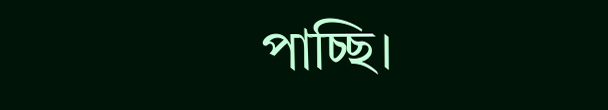পাচ্ছি।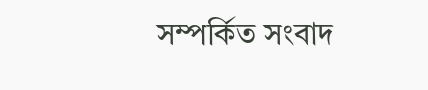সম্পর্কিত সংবাদ